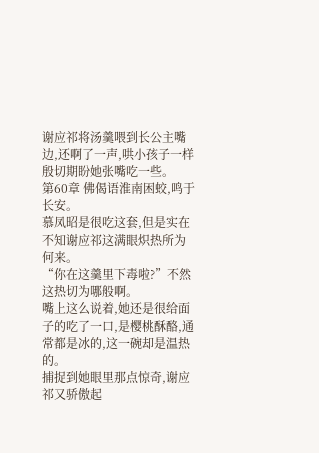谢应祁将汤羹喂到长公主嘴边,还啊了一声,哄小孩子一样殷切期盼她张嘴吃一些。
第60章 佛偈语淮南困蛟,鸣于长安。
慕凤昭是很吃这套,但是实在不知谢应祁这满眼炽热所为何来。
“你在这羹里下毒啦?”不然这热切为哪般啊。
嘴上这么说着,她还是很给面子的吃了一口,是樱桃酥酪,通常都是冰的,这一碗却是温热的。
捕捉到她眼里那点惊奇,谢应祁又骄傲起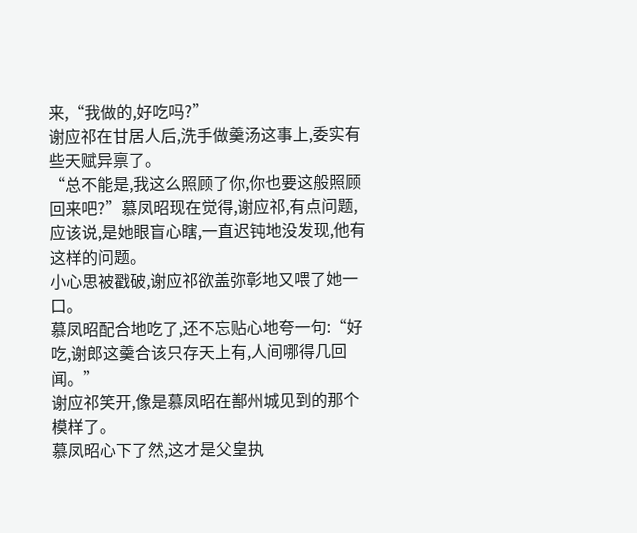来,“我做的,好吃吗?”
谢应祁在甘居人后,洗手做羹汤这事上,委实有些天赋异禀了。
“总不能是,我这么照顾了你,你也要这般照顾回来吧?”慕凤昭现在觉得,谢应祁,有点问题,应该说,是她眼盲心瞎,一直迟钝地没发现,他有这样的问题。
小心思被戳破,谢应祁欲盖弥彰地又喂了她一口。
慕凤昭配合地吃了,还不忘贴心地夸一句:“好吃,谢郎这羹合该只存天上有,人间哪得几回闻。”
谢应祁笑开,像是慕凤昭在鄯州城见到的那个模样了。
慕凤昭心下了然,这才是父皇执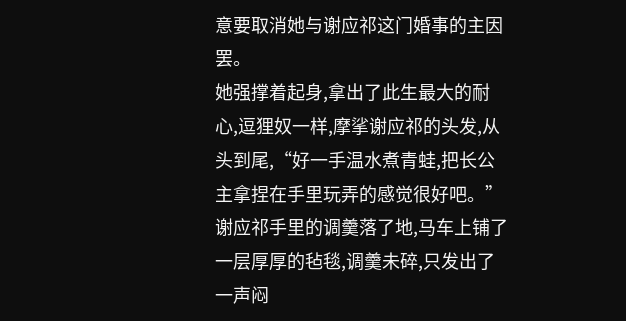意要取消她与谢应祁这门婚事的主因罢。
她强撑着起身,拿出了此生最大的耐心,逗狸奴一样,摩挲谢应祁的头发,从头到尾,“好一手温水煮青蛙,把长公主拿捏在手里玩弄的感觉很好吧。”
谢应祁手里的调羹落了地,马车上铺了一层厚厚的毡毯,调羹未碎,只发出了一声闷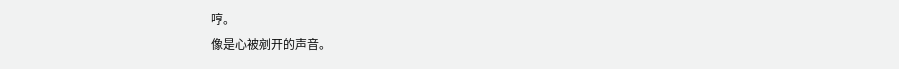哼。
像是心被剜开的声音。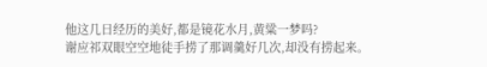他这几日经历的美好,都是镜花水月,黄粱一梦吗?
谢应祁双眼空空地徒手捞了那调羹好几次,却没有捞起来。